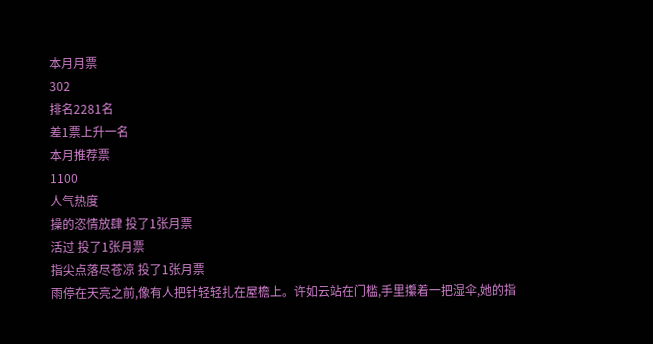本月月票
302
排名2281名
差1票上升一名
本月推荐票
1100
人气热度
操的恣情放肆 投了1张月票
活过 投了1张月票
指尖点落尽苍凉 投了1张月票
雨停在天亮之前,像有人把针轻轻扎在屋檐上。许如云站在门槛,手里攥着一把湿伞,她的指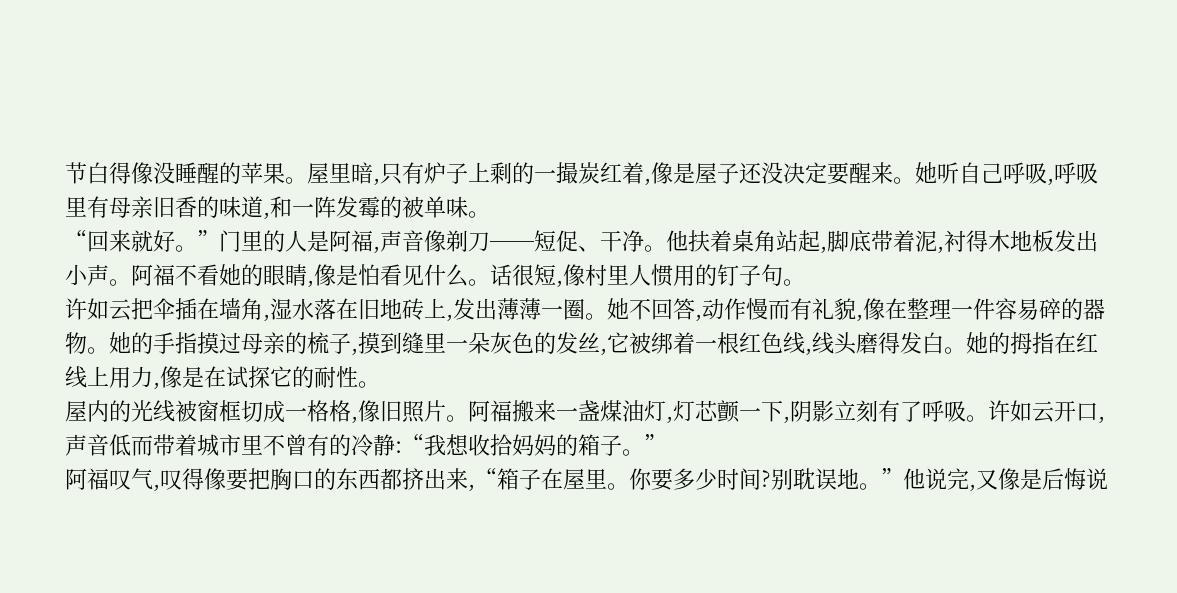节白得像没睡醒的苹果。屋里暗,只有炉子上剩的一撮炭红着,像是屋子还没决定要醒来。她听自己呼吸,呼吸里有母亲旧香的味道,和一阵发霉的被单味。
“回来就好。”门里的人是阿福,声音像剃刀──短促、干净。他扶着桌角站起,脚底带着泥,衬得木地板发出小声。阿福不看她的眼睛,像是怕看见什么。话很短,像村里人惯用的钉子句。
许如云把伞插在墙角,湿水落在旧地砖上,发出薄薄一圈。她不回答,动作慢而有礼貌,像在整理一件容易碎的器物。她的手指摸过母亲的梳子,摸到缝里一朵灰色的发丝,它被绑着一根红色线,线头磨得发白。她的拇指在红线上用力,像是在试探它的耐性。
屋内的光线被窗框切成一格格,像旧照片。阿福搬来一盏煤油灯,灯芯颤一下,阴影立刻有了呼吸。许如云开口,声音低而带着城市里不曾有的冷静:“我想收拾妈妈的箱子。”
阿福叹气,叹得像要把胸口的东西都挤出来,“箱子在屋里。你要多少时间?别耽误地。”他说完,又像是后悔说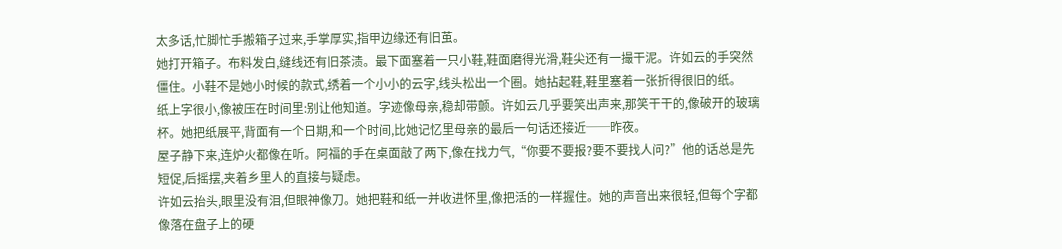太多话,忙脚忙手搬箱子过来,手掌厚实,指甲边缘还有旧茧。
她打开箱子。布料发白,缝线还有旧茶渍。最下面塞着一只小鞋,鞋面磨得光滑,鞋尖还有一撮干泥。许如云的手突然僵住。小鞋不是她小时候的款式,绣着一个小小的云字,线头松出一个圈。她拈起鞋,鞋里塞着一张折得很旧的纸。
纸上字很小,像被压在时间里:别让他知道。字迹像母亲,稳却带颤。许如云几乎要笑出声来,那笑干干的,像破开的玻璃杯。她把纸展平,背面有一个日期,和一个时间,比她记忆里母亲的最后一句话还接近──昨夜。
屋子静下来,连炉火都像在听。阿福的手在桌面敲了两下,像在找力气,“你要不要报?要不要找人问?”他的话总是先短促,后摇摆,夹着乡里人的直接与疑虑。
许如云抬头,眼里没有泪,但眼神像刀。她把鞋和纸一并收进怀里,像把活的一样握住。她的声音出来很轻,但每个字都像落在盘子上的硬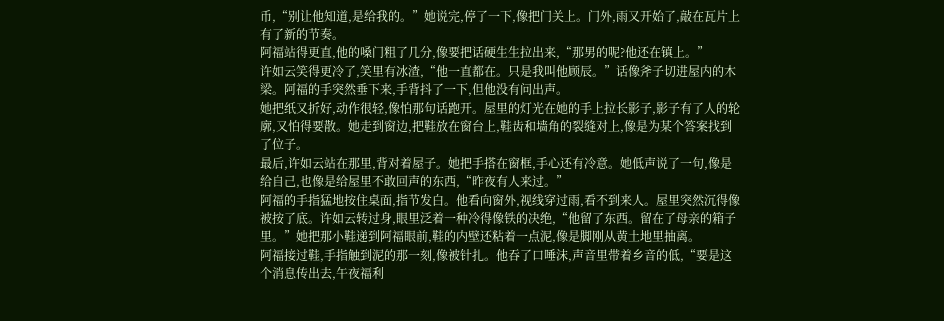币,“别让他知道,是给我的。”她说完,停了一下,像把门关上。门外,雨又开始了,敲在瓦片上有了新的节奏。
阿福站得更直,他的嗓门粗了几分,像要把话硬生生拉出来,“那男的呢?他还在镇上。”
许如云笑得更冷了,笑里有冰渣,“他一直都在。只是我叫他顾辰。”话像斧子切进屋内的木梁。阿福的手突然垂下来,手背抖了一下,但他没有问出声。
她把纸又折好,动作很轻,像怕那句话跑开。屋里的灯光在她的手上拉长影子,影子有了人的轮廓,又怕得要散。她走到窗边,把鞋放在窗台上,鞋齿和墙角的裂缝对上,像是为某个答案找到了位子。
最后,许如云站在那里,背对着屋子。她把手搭在窗框,手心还有冷意。她低声说了一句,像是给自己,也像是给屋里不敢回声的东西,“昨夜有人来过。”
阿福的手指猛地按住桌面,指节发白。他看向窗外,视线穿过雨,看不到来人。屋里突然沉得像被按了底。许如云转过身,眼里泛着一种冷得像铁的决绝,“他留了东西。留在了母亲的箱子里。”她把那小鞋递到阿福眼前,鞋的内壁还粘着一点泥,像是脚刚从黄土地里抽离。
阿福接过鞋,手指触到泥的那一刻,像被针扎。他吞了口唾沫,声音里带着乡音的低,“要是这个消息传出去,午夜福利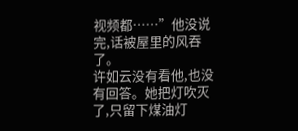视频都……”他没说完,话被屋里的风吞了。
许如云没有看他,也没有回答。她把灯吹灭了,只留下煤油灯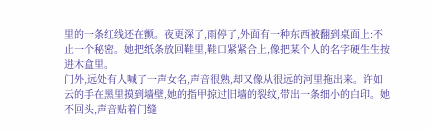里的一条红线还在颤。夜更深了,雨停了,外面有一种东西被翻到桌面上:不止一个秘密。她把纸条放回鞋里,鞋口紧紧合上,像把某个人的名字硬生生按进木盒里。
门外,远处有人喊了一声女名,声音很熟,却又像从很远的河里拖出来。许如云的手在黑里摸到墙壁,她的指甲掠过旧墙的裂纹,带出一条细小的白印。她不回头,声音贴着门缝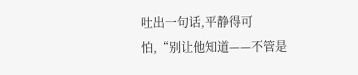吐出一句话,平静得可怕,“别让他知道——不管是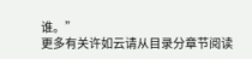谁。”
更多有关许如云请从目录分章节阅读